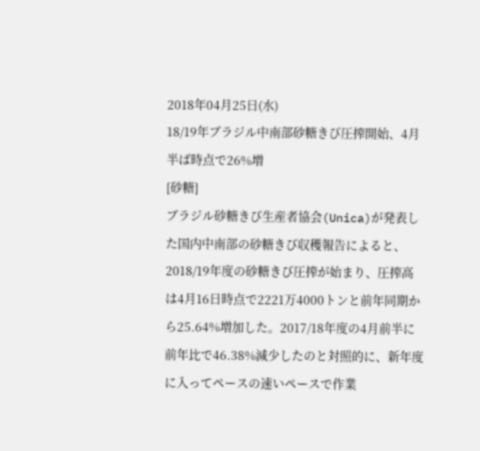2018年04月25日(水)
18/19年ブラジル中南部砂糖きび圧搾開始、4月半ば時点で26%増
[砂糖]
ブラジル砂糖きび生産者協会(Unica)が発表した国内中南部の砂糖きび収穫報告によると、2018/19年度の砂糖きび圧搾が始まり、圧搾高は4月16日時点で2221万4000トンと前年同期から25.64%増加した。2017/18年度の4月前半に前年比で46.38%減少したのと対照的に、新年度に入ってペースの速いペースで作業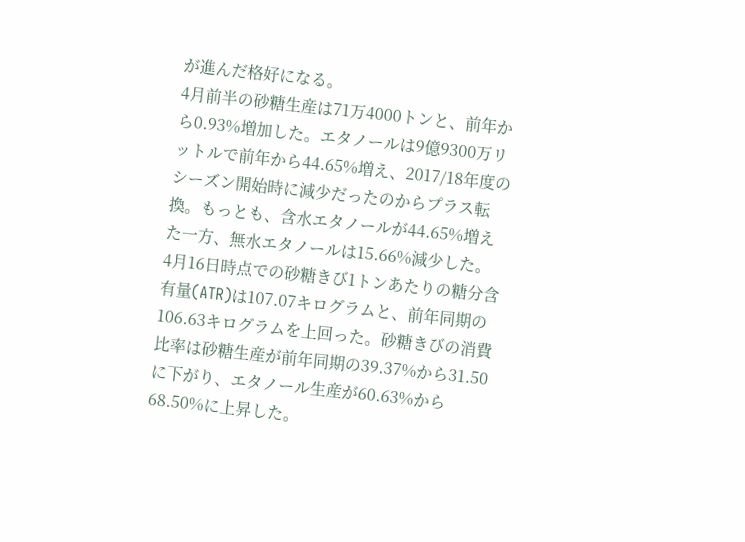が進んだ格好になる。
4月前半の砂糖生産は71万4000トンと、前年から0.93%増加した。エタノールは9億9300万リットルで前年から44.65%増え、2017/18年度のシーズン開始時に減少だったのからプラス転換。もっとも、含水エタノールが44.65%増えた一方、無水エタノールは15.66%減少した。
4月16日時点での砂糖きび1トンあたりの糖分含有量(ATR)は107.07キログラムと、前年同期の106.63キログラムを上回った。砂糖きびの消費比率は砂糖生産が前年同期の39.37%から31.50に下がり、エタノール生産が60.63%から68.50%に上昇した。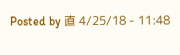Posted by 直 4/25/18 - 11:48